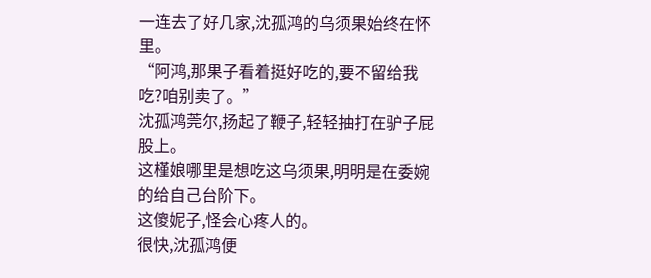一连去了好几家,沈孤鸿的乌须果始终在怀里。
“阿鸿,那果子看着挺好吃的,要不留给我吃?咱别卖了。”
沈孤鸿莞尔,扬起了鞭子,轻轻抽打在驴子屁股上。
这槿娘哪里是想吃这乌须果,明明是在委婉的给自己台阶下。
这傻妮子,怪会心疼人的。
很快,沈孤鸿便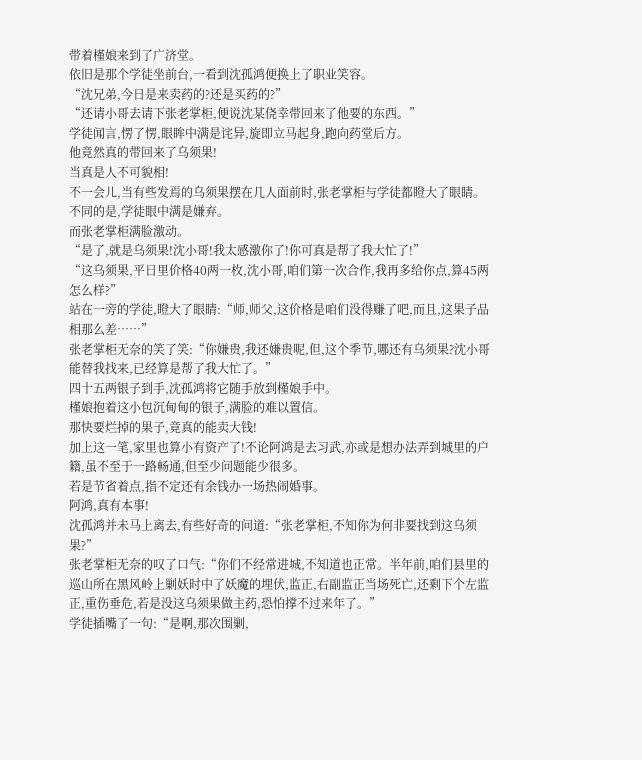带着槿娘来到了广济堂。
依旧是那个学徒坐前台,一看到沈孤鸿便换上了职业笑容。
“沈兄弟,今日是来卖药的?还是买药的?”
“还请小哥去请下张老掌柜,便说沈某侥幸带回来了他要的东西。”
学徒闻言,愣了愣,眼眸中满是诧异,旋即立马起身,跑向药堂后方。
他竟然真的带回来了乌须果!
当真是人不可貌相!
不一会儿,当有些发焉的乌须果摆在几人面前时,张老掌柜与学徒都瞪大了眼睛。
不同的是,学徒眼中满是嫌弃。
而张老掌柜满脸激动。
“是了,就是乌须果!沈小哥!我太感激你了!你可真是帮了我大忙了!”
“这乌须果,平日里价格40两一枚,沈小哥,咱们第一次合作,我再多给你点,算45两怎么样?”
站在一旁的学徒,瞪大了眼睛:“师,师父,这价格是咱们没得赚了吧,而且,这果子品相那么差……”
张老掌柜无奈的笑了笑:“你嫌贵,我还嫌贵呢,但,这个季节,哪还有乌须果?沈小哥能替我找来,已经算是帮了我大忙了。”
四十五两银子到手,沈孤鸿将它随手放到槿娘手中。
槿娘抱着这小包沉甸甸的银子,满脸的难以置信。
那快要烂掉的果子,竟真的能卖大钱!
加上这一笔,家里也算小有资产了!不论阿鸿是去习武,亦或是想办法弄到城里的户籍,虽不至于一路畅通,但至少问题能少很多。
若是节省着点,指不定还有余钱办一场热闹婚事。
阿鸿,真有本事!
沈孤鸿并未马上离去,有些好奇的问道:“张老掌柜,不知你为何非要找到这乌须果?”
张老掌柜无奈的叹了口气:“你们不经常进城,不知道也正常。半年前,咱们县里的巡山所在黑风岭上剿妖时中了妖魔的埋伏,监正,右副监正当场死亡,还剩下个左监正,重伤垂危,若是没这乌须果做主药,恐怕撑不过来年了。”
学徒插嘴了一句:“是啊,那次围剿,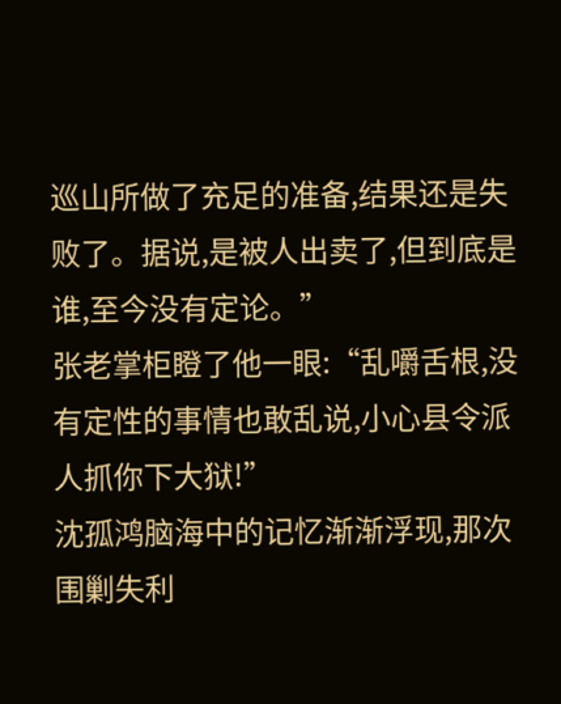巡山所做了充足的准备,结果还是失败了。据说,是被人出卖了,但到底是谁,至今没有定论。”
张老掌柜瞪了他一眼:“乱嚼舌根,没有定性的事情也敢乱说,小心县令派人抓你下大狱!”
沈孤鸿脑海中的记忆渐渐浮现,那次围剿失利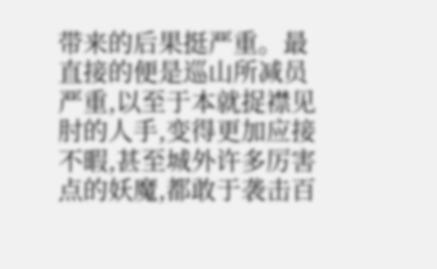带来的后果挺严重。最直接的便是巡山所减员严重,以至于本就捉襟见肘的人手,变得更加应接不暇,甚至城外许多厉害点的妖魔,都敢于袭击百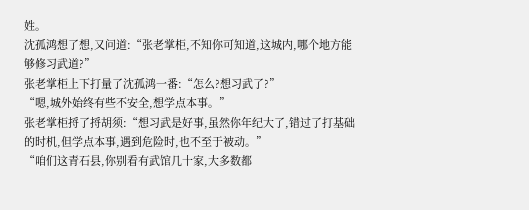姓。
沈孤鸿想了想,又问道:“张老掌柜,不知你可知道,这城内,哪个地方能够修习武道?”
张老掌柜上下打量了沈孤鸿一番:“怎么?想习武了?”
“嗯,城外始终有些不安全,想学点本事。”
张老掌柜捋了捋胡须:“想习武是好事,虽然你年纪大了,错过了打基础的时机,但学点本事,遇到危险时,也不至于被动。”
“咱们这青石县,你别看有武馆几十家,大多数都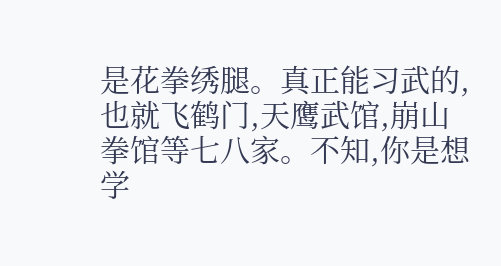是花拳绣腿。真正能习武的,也就飞鹤门,天鹰武馆,崩山拳馆等七八家。不知,你是想学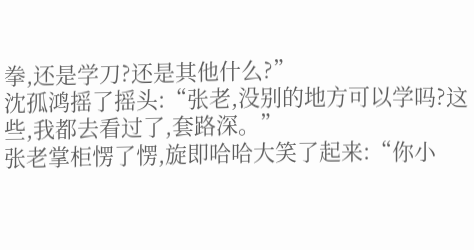拳,还是学刀?还是其他什么?”
沈孤鸿摇了摇头:“张老,没别的地方可以学吗?这些,我都去看过了,套路深。”
张老掌柜愣了愣,旋即哈哈大笑了起来:“你小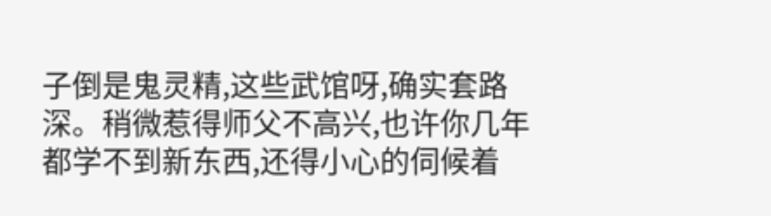子倒是鬼灵精,这些武馆呀,确实套路深。稍微惹得师父不高兴,也许你几年都学不到新东西,还得小心的伺候着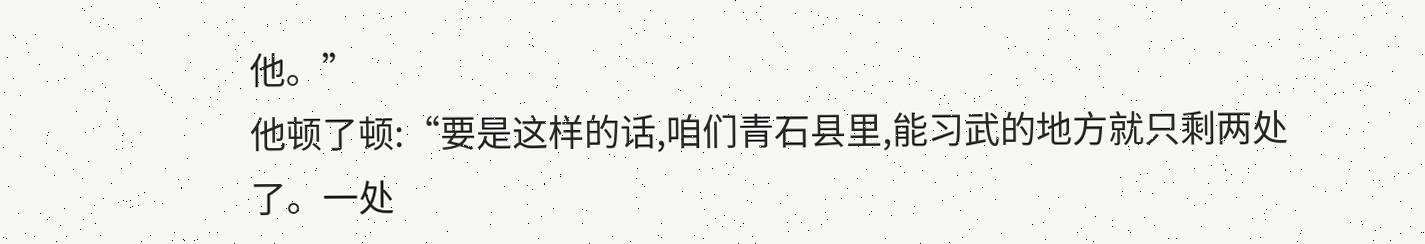他。”
他顿了顿:“要是这样的话,咱们青石县里,能习武的地方就只剩两处了。一处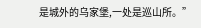是城外的乌家堡,一处是巡山所。”